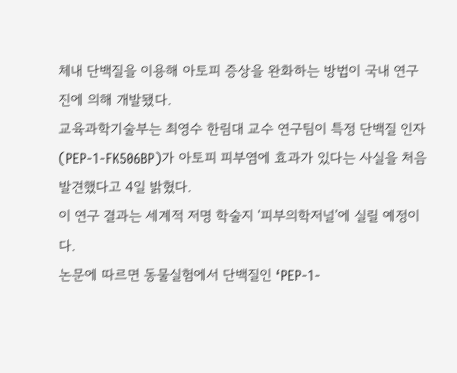체내 단백질을 이용해 아토피 증상을 완화하는 방법이 국내 연구진에 의해 개발됐다.
교육과학기술부는 최영수 한림대 교수 연구팀이 특정 단백질 인자(PEP-1-FK506BP)가 아토피 피부염에 효과가 있다는 사실을 처음 발견했다고 4일 밝혔다.
이 연구 결과는 세계적 저명 학술지 ‘피부의학저널’에 실릴 예정이다.
논문에 따르면 동물실험에서 단백질인 ‘PEP-1-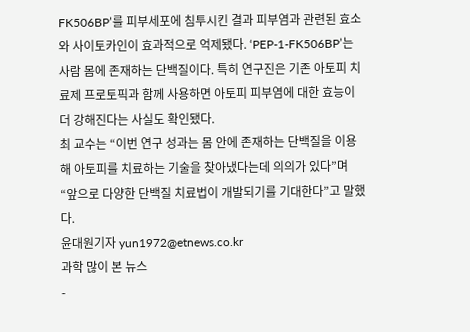FK506BP’를 피부세포에 침투시킨 결과 피부염과 관련된 효소와 사이토카인이 효과적으로 억제됐다. ‘PEP-1-FK506BP’는 사람 몸에 존재하는 단백질이다. 특히 연구진은 기존 아토피 치료제 프로토픽과 함께 사용하면 아토피 피부염에 대한 효능이 더 강해진다는 사실도 확인됐다.
최 교수는 “이번 연구 성과는 몸 안에 존재하는 단백질을 이용해 아토피를 치료하는 기술을 찾아냈다는데 의의가 있다”며 “앞으로 다양한 단백질 치료법이 개발되기를 기대한다”고 말했다.
윤대원기자 yun1972@etnews.co.kr
과학 많이 본 뉴스
-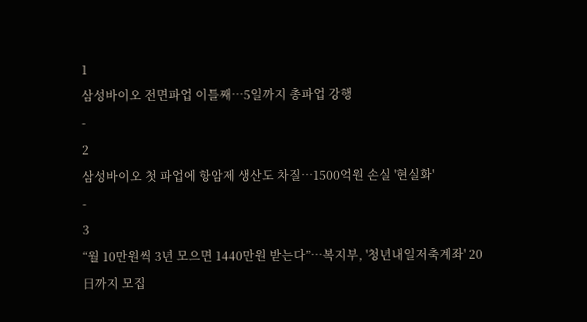1
삼성바이오 전면파업 이틀째…5일까지 총파업 강행
-
2
삼성바이오 첫 파업에 항암제 생산도 차질…1500억원 손실 '현실화'
-
3
“월 10만원씩 3년 모으면 1440만원 받는다”…복지부, '청년내일저축계좌' 20日까지 모집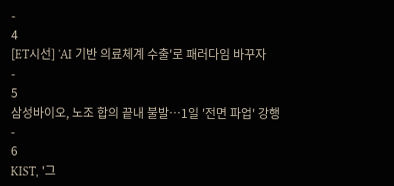-
4
[ET시선] 'AI 기반 의료체계 수출'로 패러다임 바꾸자
-
5
삼성바이오, 노조 합의 끝내 불발…1일 '전면 파업' 강행
-
6
KIST, '그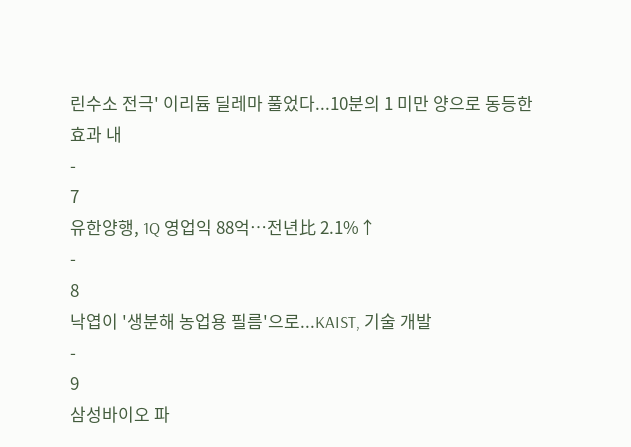린수소 전극' 이리듐 딜레마 풀었다...10분의 1 미만 양으로 동등한 효과 내
-
7
유한양행, 1Q 영업익 88억…전년比 2.1%↑
-
8
낙엽이 '생분해 농업용 필름'으로...KAIST, 기술 개발
-
9
삼성바이오 파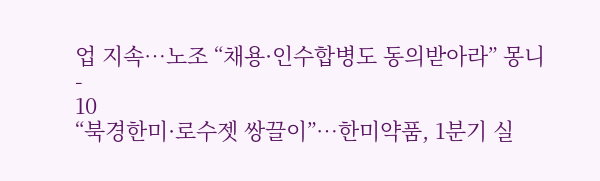업 지속…노조 “채용·인수합병도 동의받아라” 몽니
-
10
“북경한미·로수젯 쌍끌이”…한미약품, 1분기 실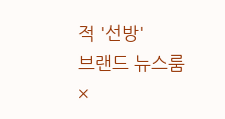적 '선방'
브랜드 뉴스룸
×